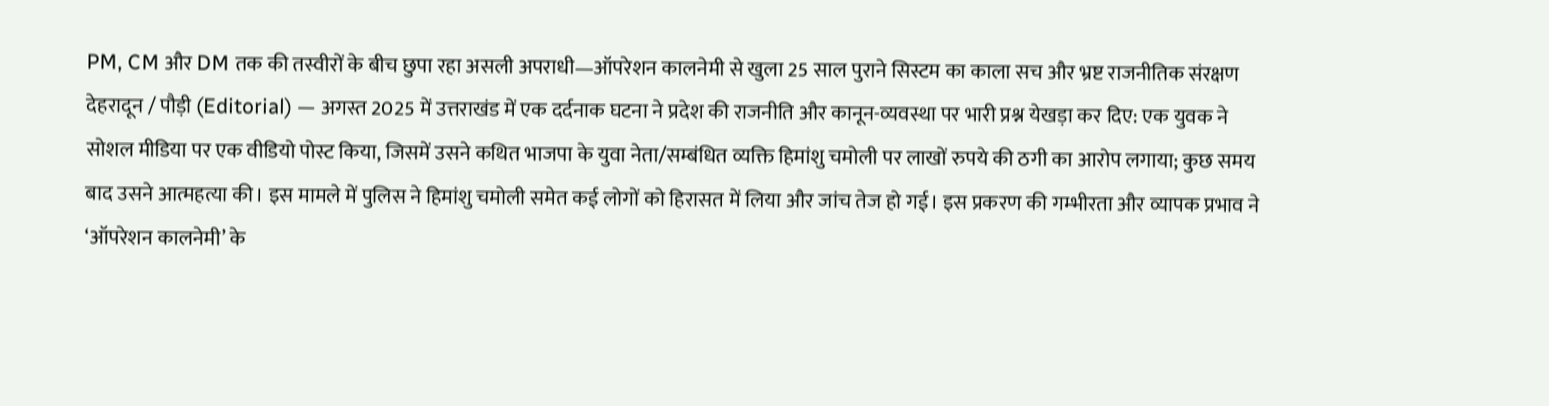PM, CM और DM तक की तस्वीरों के बीच छुपा रहा असली अपराधी—ऑपरेशन कालनेमी से खुला 25 साल पुराने सिस्टम का काला सच और भ्रष्ट राजनीतिक संरक्षण
देहरादून / पौड़ी (Editorial) — अगस्त 2025 में उत्तराखंड में एक दर्दनाक घटना ने प्रदेश की राजनीति और कानून-व्यवस्था पर भारी प्रश्न येखड़ा कर दिए: एक युवक ने सोशल मीडिया पर एक वीडियो पोस्ट किया, जिसमें उसने कथित भाजपा के युवा नेता/सम्बंधित व्यक्ति हिमांशु चमोली पर लाखों रुपये की ठगी का आरोप लगाया; कुछ समय बाद उसने आत्महत्या की। इस मामले में पुलिस ने हिमांशु चमोली समेत कई लोगों को हिरासत में लिया और जांच तेज हो गई। इस प्रकरण की गम्भीरता और व्यापक प्रभाव ने ‘ऑपरेशन कालनेमी’ के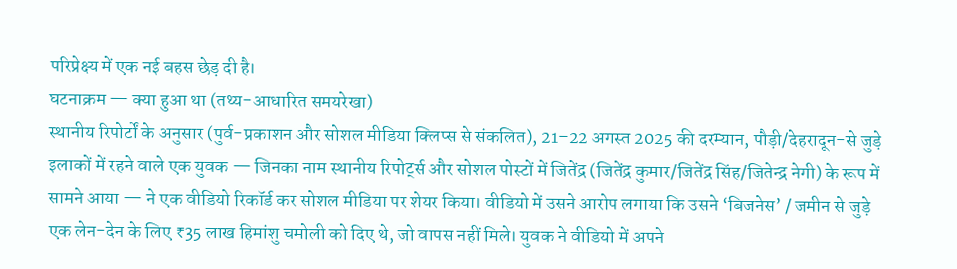परिप्रेक्ष्य में एक नई बहस छेड़ दी है।
घटनाक्रम — क्या हुआ था (तथ्य-आधारित समयरेखा)
स्थानीय रिपोर्टों के अनुसार (पुर्व-प्रकाशन और सोशल मीडिया क्लिप्स से संकलित), 21–22 अगस्त 2025 की दरम्यान, पौड़ी/देहरादून-से जुड़े इलाकों में रहने वाले एक युवक — जिनका नाम स्थानीय रिपोर्ट्स और सोशल पोस्टों में जितेंद्र (जितेंद्र कुमार/जितेंद्र सिंह/जितेन्द्र नेगी) के रूप में सामने आया — ने एक वीडियो रिकॉर्ड कर सोशल मीडिया पर शेयर किया। वीडियो में उसने आरोप लगाया कि उसने ‘बिजनेस’ / जमीन से जुड़े एक लेन-देन के लिए ₹35 लाख हिमांशु चमोली को दिए थे, जो वापस नहीं मिले। युवक ने वीडियो में अपने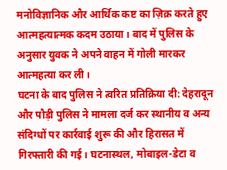मनोविज्ञानिक और आर्थिक कष्ट का ज़िक्र करते हुए आत्महत्यात्मक कदम उठाया। बाद में पुलिस के अनुसार युवक ने अपने वाहन में गोली मारकर आत्महत्या कर ली।
घटना के बाद पुलिस ने त्वरित प्रतिक्रिया दी: देहरादून और पौड़ी पुलिस ने मामला दर्ज कर स्थानीय व अन्य संदिग्धों पर कार्रवाई शुरू की और हिरासत में गिरफ्तारी की गई। घटनास्थल, मोबाइल-डेटा व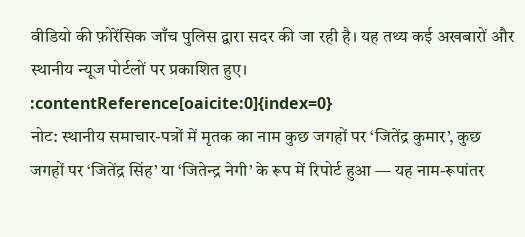वीडियो की फ़ोरेंसिक जाँच पुलिस द्वारा सदर की जा रही है। यह तथ्य कई अखबारों और स्थानीय न्यूज पोर्टलों पर प्रकाशित हुए। :contentReference[oaicite:0]{index=0}
नोट: स्थानीय समाचार-पत्रों में मृतक का नाम कुछ जगहों पर ‘जितेंद्र कुमार’, कुछ जगहों पर ‘जितेंद्र सिंह’ या ‘जितेन्द्र नेगी’ के रूप में रिपोर्ट हुआ — यह नाम-रूपांतर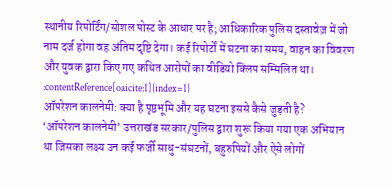स्थानीय रिपोर्टिंग/सोशल पोस्ट के आधार पर है; आधिकारिक पुलिस दस्तावेज़ में जो नाम दर्ज होगा वह अंतिम दृष्टि देगा। कई रिपोर्टों में घटना का समय, वाहन का विवरण और युवक द्वारा किए गए कथित आरोपों का वीडियो क्लिप सम्मिलित था। :contentReference[oaicite:1]{index=1}
ऑपरेशन कालनेमी: क्या है पृष्ठभूमि और यह घटना इससे कैसे जुड़ती है?
‘ऑपरेशन कालनेमी’ उत्तराखंड सरकार/पुलिस द्वारा शुरू किया गया एक अभियान था जिसका लक्ष्य उन कई फर्जी साधु-संघटनों, बहुरुपियों और ऐसे लोगों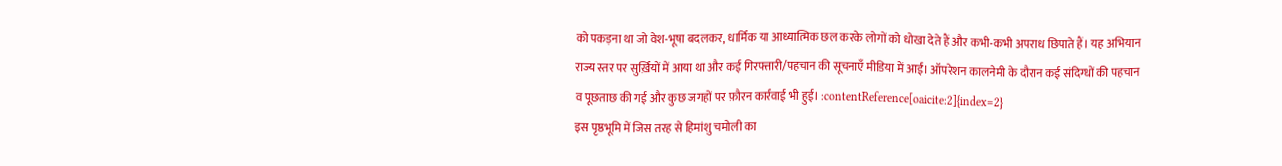को पकड़ना था जो वेश-भूषा बदलकर, धार्मिक या आध्यात्मिक छल करके लोगों को धोखा देते हैं और कभी-कभी अपराध छिपाते हैं। यह अभियान राज्य स्तर पर सुर्ख़ियों में आया था और कई गिरफ्तारी/पहचान की सूचनाएँ मीडिया में आईं। ऑपरेशन कालनेमी के दौरान कई संदिग्धों की पहचान व पूछताछ की गई और कुछ जगहों पर फ़ौरन कार्रवाई भी हुई। :contentReference[oaicite:2]{index=2}
इस पृष्ठभूमि में जिस तरह से हिमांशु चमोली का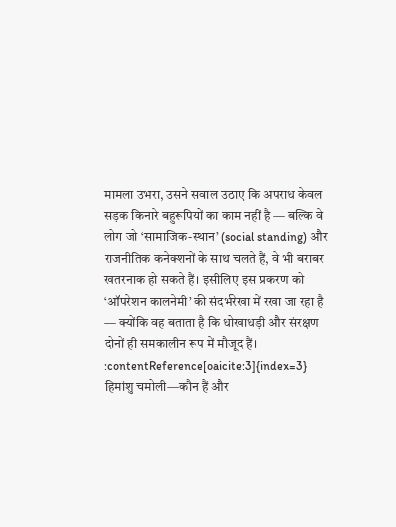मामला उभरा, उसने सवाल उठाए कि अपराध केवल सड़क किनारे बहुरूपियों का काम नहीं है — बल्कि वे लोग जो ‘सामाजिक-स्थान’ (social standing) और राजनीतिक कनेक्शनों के साथ चलते हैं, वे भी बराबर खतरनाक हो सकते हैं। इसीलिए इस प्रकरण को ‘ऑपरेशन कालनेमी’ की संदर्भरेखा में रखा जा रहा है — क्योंकि वह बताता है कि धोखाधड़ी और संरक्षण दोनों ही समकालीन रूप में मौजूद हैं। :contentReference[oaicite:3]{index=3}
हिमांशु चमोली—कौन हैं और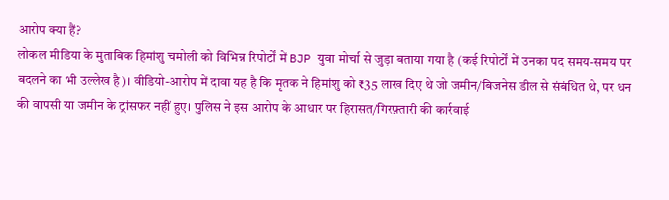आरोप क्या हैं?
लोकल मीडिया के मुताबिक हिमांशु चमोली को विभिन्न रिपोर्टों में BJP युवा मोर्चा से जुड़ा बताया गया है (कई रिपोर्टों में उनका पद समय-समय पर बदलने का भी उल्लेख है)। वीडियो-आरोप में दावा यह है कि मृतक ने हिमांशु को ₹35 लाख दिए थे जो जमीन/बिजनेस डील से संबंधित थे, पर धन की वापसी या जमीन के ट्रांसफर नहीं हुए। पुलिस ने इस आरोप के आधार पर हिरासत/गिरफ़्तारी की कार्रवाई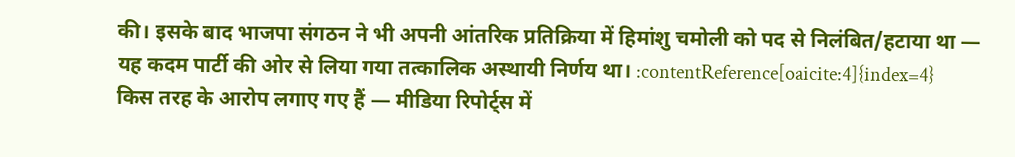की। इसके बाद भाजपा संगठन ने भी अपनी आंतरिक प्रतिक्रिया में हिमांशु चमोली को पद से निलंबित/हटाया था — यह कदम पार्टी की ओर से लिया गया तत्कालिक अस्थायी निर्णय था। :contentReference[oaicite:4]{index=4}
किस तरह के आरोप लगाए गए हैं — मीडिया रिपोर्ट्स में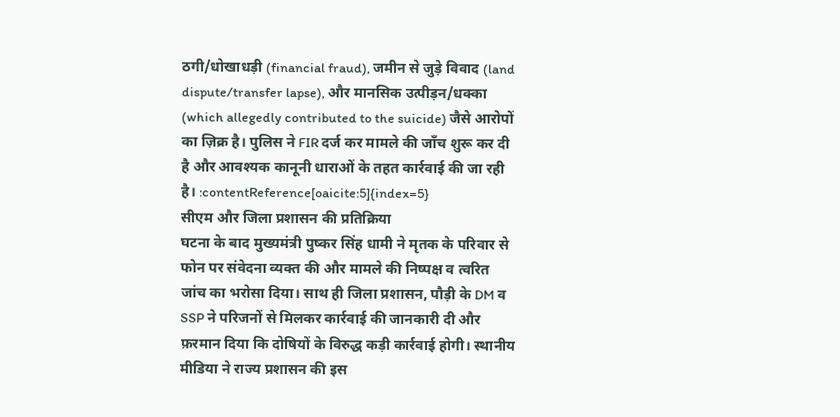ठगी/धोखाधड़ी (financial fraud), जमीन से जुड़े विवाद (land dispute/transfer lapse), और मानसिक उत्पीड़न/धक्का (which allegedly contributed to the suicide) जैसे आरोपों का ज़िक्र है। पुलिस ने FIR दर्ज कर मामले की जाँच शुरू कर दी है और आवश्यक कानूनी धाराओं के तहत कार्रवाई की जा रही है। :contentReference[oaicite:5]{index=5}
सीएम और जिला प्रशासन की प्रतिक्रिया
घटना के बाद मुख्यमंत्री पुष्कर सिंह धामी ने मृतक के परिवार से फोन पर संवेदना व्यक्त की और मामले की निष्पक्ष व त्वरित जांच का भरोसा दिया। साथ ही जिला प्रशासन, पौड़ी के DM व SSP ने परिजनों से मिलकर कार्रवाई की जानकारी दी और फ़रमान दिया कि दोषियों के विरुद्ध कड़ी कार्रवाई होगी। स्थानीय मीडिया ने राज्य प्रशासन की इस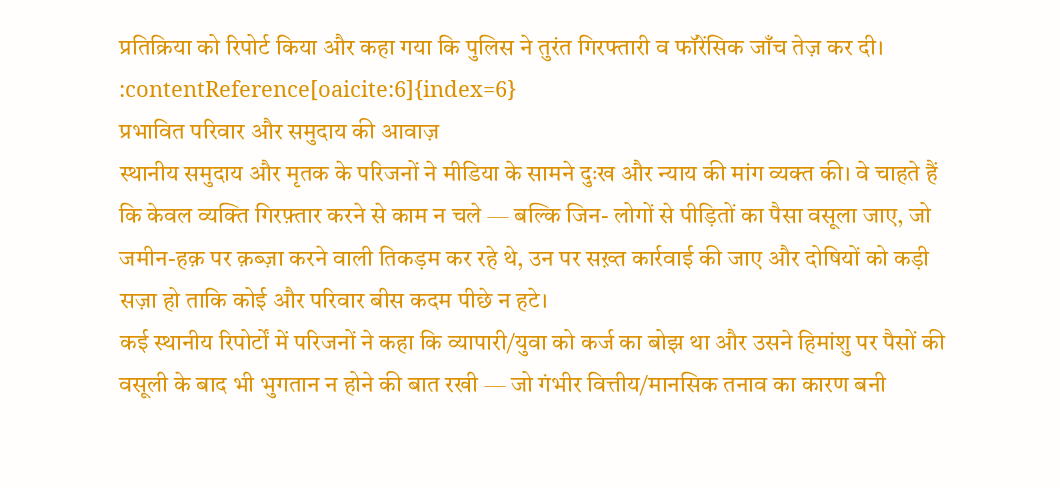प्रतिक्रिया को रिपोर्ट किया और कहा गया कि पुलिस ने तुरंत गिरफ्तारी व फॉरेंसिक जाँच तेज़ कर दी। :contentReference[oaicite:6]{index=6}
प्रभावित परिवार और समुदाय की आवाज़
स्थानीय समुदाय और मृतक के परिजनों ने मीडिया के सामने दुःख और न्याय की मांग व्यक्त की। वे चाहते हैं कि केवल व्यक्ति गिरफ़्तार करने से काम न चले — बल्कि जिन- लोगों से पीड़ितों का पैसा वसूला जाए, जो जमीन-हक़ पर क़ब्ज़ा करने वाली तिकड़म कर रहे थे, उन पर सख़्त कार्रवाई की जाए और दोषियों को कड़ी सज़ा हो ताकि कोई और परिवार बीस कदम पीछे न हटे।
कई स्थानीय रिपोर्टों में परिजनों ने कहा कि व्यापारी/युवा को कर्ज का बोझ था और उसने हिमांशु पर पैसों की वसूली के बाद भी भुगतान न होने की बात रखी — जो गंभीर वित्तीय/मानसिक तनाव का कारण बनी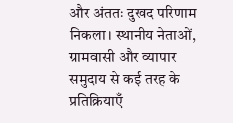और अंततः दुखद परिणाम निकला। स्थानीय नेताओं, ग्रामवासी और व्यापार समुदाय से कई तरह के प्रतिक्रियाएँ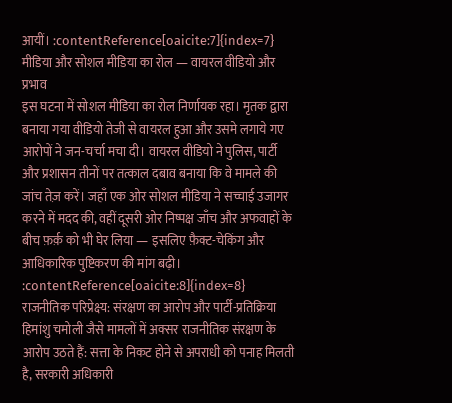आयीं। :contentReference[oaicite:7]{index=7}
मीडिया और सोशल मीडिया का रोल — वायरल वीडियो और प्रभाव
इस घटना में सोशल मीडिया का रोल निर्णायक रहा। मृतक द्वारा बनाया गया वीडियो तेजी से वायरल हुआ और उसमे लगाये गए आरोपों ने जन-चर्चा मचा दी। वायरल वीडियो ने पुलिस, पार्टी और प्रशासन तीनों पर तत्काल दबाव बनाया कि वे मामले की जांच तेज़ करें। जहाँ एक ओर सोशल मीडिया ने सच्चाई उजागर करने में मदद की, वहीं दूसरी ओर निष्पक्ष जाँच और अफवाहों के बीच फ़र्क़ को भी घेर लिया — इसलिए फ़ैक्ट-चेकिंग और आधिकारिक पुष्टिकरण की मांग बढ़ी। :contentReference[oaicite:8]{index=8}
राजनीतिक परिप्रेक्ष्य: संरक्षण का आरोप और पार्टी-प्रतिक्रिया
हिमांशु चमोली जैसे मामलों में अक्सर राजनीतिक संरक्षण के आरोप उठते हैं: सत्ता के निकट होने से अपराधी को पनाह मिलती है, सरकारी अधिकारी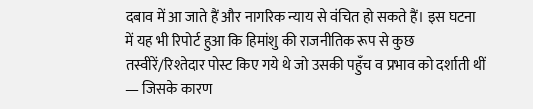दबाव में आ जाते हैं और नागरिक न्याय से वंचित हो सकते हैं। इस घटना में यह भी रिपोर्ट हुआ कि हिमांशु की राजनीतिक रूप से कुछ तस्वीरें/रिश्तेदार पोस्ट किए गये थे जो उसकी पहुँच व प्रभाव को दर्शाती थीं — जिसके कारण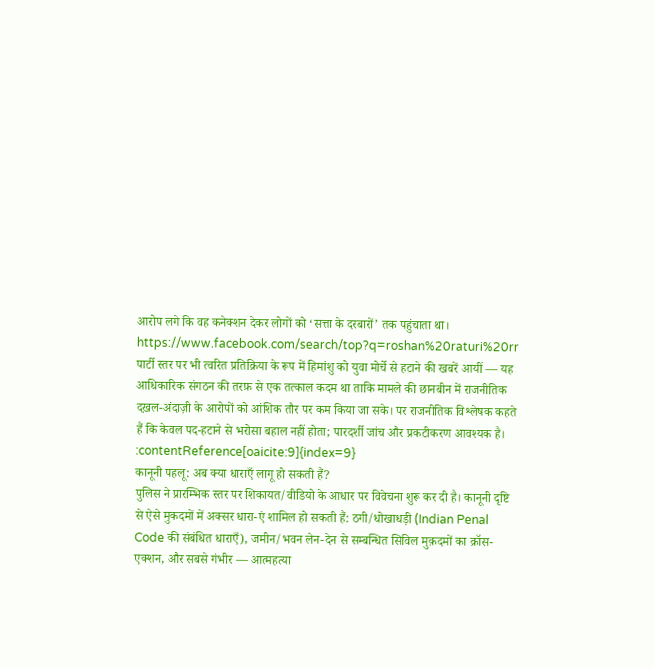आरोप लगे कि वह कनेक्शन देकर लोगों को ‘सत्ता के दरबारों’ तक पहुंचाता था।
https://www.facebook.com/search/top?q=roshan%20raturi%20rr
पार्टी स्तर पर भी त्वरित प्रतिक्रिया के रूप में हिमांशु को युवा मोर्चे से हटाने की खबरें आयीं — यह आधिकारिक संगठन की तरफ़ से एक तत्काल कदम था ताकि मामले की छानबीन में राजनीतिक दख़ल-अंदाज़ी के आरोपों को आंशिक तौर पर कम किया जा सके। पर राजनीतिक विश्लेषक कहते हैं कि केवल पद-हटाने से भरोसा बहाल नहीं होता; पारदर्शी जांच और प्रकटीकरण आवश्यक है। :contentReference[oaicite:9]{index=9}
कानूनी पहलू: अब क्या धाराएँ लागू हो सकती हैं?
पुलिस ने प्रारम्भिक स्तर पर शिकायत/वीडियो के आधार पर विवेचना शुरू कर दी है। कानूनी दृष्टि से ऐसे मुकदमों में अक्सर धारा-एं शामिल हो सकती हैं: ठगी/धोखाधड़ी (Indian Penal Code की संबंधित धाराएँ), जमीन/भवन लेन-देन से सम्बन्धित सिविल मुक़दमों का क्रॉस-एक्शन, और सबसे गंभीर — आत्महत्या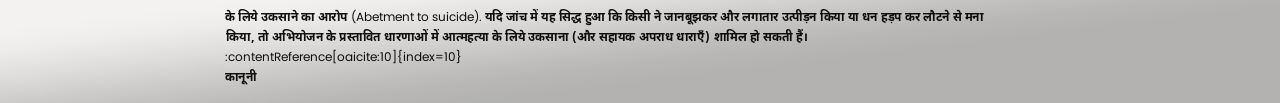के लिये उकसाने का आरोप (Abetment to suicide). यदि जांच में यह सिद्ध हुआ कि किसी ने जानबूझकर और लगातार उत्पीड़न किया या धन हड़प कर लौटने से मना किया, तो अभियोजन के प्रस्तावित धारणाओं में आत्महत्या के लिये उकसाना (और सहायक अपराध धाराएँ) शामिल हो सकती हैं। :contentReference[oaicite:10]{index=10}
कानूनी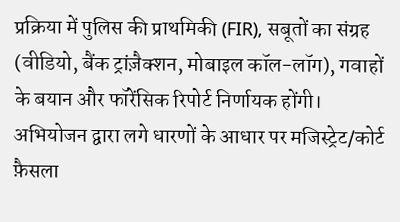प्रक्रिया में पुलिस की प्राथमिकी (FIR), सबूतों का संग्रह (वीडियो, बैंक ट्रांज़ैक्शन, मोबाइल कॉल-लॉग), गवाहों के बयान और फॉरेंसिक रिपोर्ट निर्णायक होंगी। अभियोजन द्वारा लगे धारणों के आधार पर मजिस्ट्रेट/कोर्ट फ़ैसला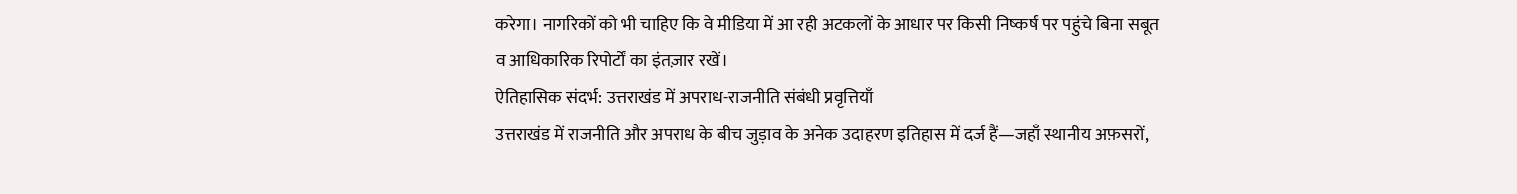करेगा। नागरिकों को भी चाहिए कि वे मीडिया में आ रही अटकलों के आधार पर किसी निष्कर्ष पर पहुंचे बिना सबूत व आधिकारिक रिपोर्टों का इंतज़ार रखें।
ऐतिहासिक संदर्भ: उत्तराखंड में अपराध-राजनीति संबंधी प्रवृत्तियाँ
उत्तराखंड में राजनीति और अपराध के बीच जुड़ाव के अनेक उदाहरण इतिहास में दर्ज हैं—जहाँ स्थानीय अफ़सरों,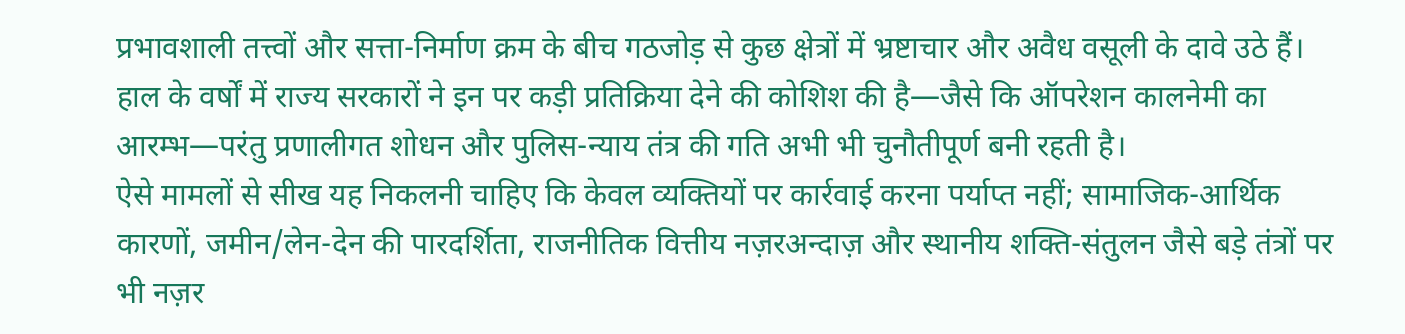प्रभावशाली तत्त्वों और सत्ता-निर्माण क्रम के बीच गठजोड़ से कुछ क्षेत्रों में भ्रष्टाचार और अवैध वसूली के दावे उठे हैं। हाल के वर्षों में राज्य सरकारों ने इन पर कड़ी प्रतिक्रिया देने की कोशिश की है—जैसे कि ऑपरेशन कालनेमी का आरम्भ—परंतु प्रणालीगत शोधन और पुलिस-न्याय तंत्र की गति अभी भी चुनौतीपूर्ण बनी रहती है।
ऐसे मामलों से सीख यह निकलनी चाहिए कि केवल व्यक्तियों पर कार्रवाई करना पर्याप्त नहीं; सामाजिक-आर्थिक कारणों, जमीन/लेन-देन की पारदर्शिता, राजनीतिक वित्तीय नज़रअन्दाज़ और स्थानीय शक्ति-संतुलन जैसे बड़े तंत्रों पर भी नज़र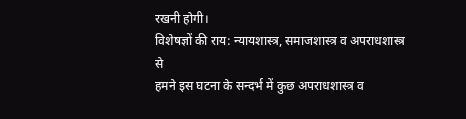रखनी होगी।
विशेषज्ञों की राय: न्यायशास्त्र, समाजशास्त्र व अपराधशास्त्र से
हमने इस घटना के सन्दर्भ में कुछ अपराधशास्त्र व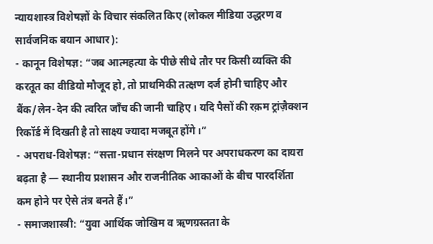न्यायशास्त्र विशेषज्ञों के विचार संकलित किए (लोकल मीडिया उद्धरण व सार्वजनिक बयान आधार):
- कानून विशेषज्ञ: “जब आत्महत्या के पीछे सीधे तौर पर किसी व्यक्ति की करतूत का वीडियो मौजूद हो, तो प्राथमिकी तत्क्षण दर्ज होनी चाहिए और बैंक/लेन-देन की त्वरित जाँच की जानी चाहिए। यदि पैसों की रक़म ट्रांज़ैक्शन रिकॉर्ड में दिखती है तो साक्ष्य ज्यादा मजबूत होंगे।”
- अपराध-विशेषज्ञ: “सत्ता-प्रधान संरक्षण मिलने पर अपराधकरण का दायरा बढ़ता है — स्थानीय प्रशासन और राजनीतिक आकाओं के बीच पारदर्शिता कम होने पर ऐसे तंत्र बनते हैं।”
- समाजशास्त्री: “युवा आर्थिक जोखिम व ऋणग्रस्तता के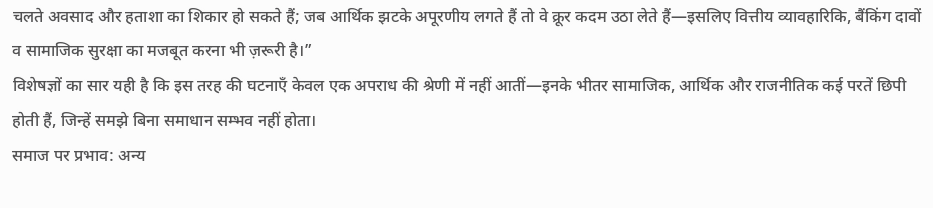चलते अवसाद और हताशा का शिकार हो सकते हैं; जब आर्थिक झटके अपूरणीय लगते हैं तो वे क्रूर कदम उठा लेते हैं—इसलिए वित्तीय व्यावहारिकि, बैंकिंग दावों व सामाजिक सुरक्षा का मजबूत करना भी ज़रूरी है।”
विशेषज्ञों का सार यही है कि इस तरह की घटनाएँ केवल एक अपराध की श्रेणी में नहीं आतीं—इनके भीतर सामाजिक, आर्थिक और राजनीतिक कई परतें छिपी होती हैं, जिन्हें समझे बिना समाधान सम्भव नहीं होता।
समाज पर प्रभाव: अन्य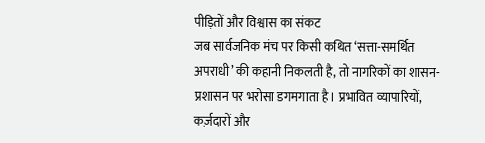पीड़ितों और विश्वास का संकट
जब सार्वजनिक मंच पर किसी कथित ‘सत्ता-समर्थित अपराधी’ की कहानी निकलती है, तो नागरिकों का शासन-प्रशासन पर भरोसा डगमगाता है। प्रभावित व्यापारियों, कर्ज़दारों और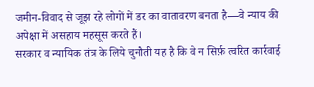जमीन-विवाद से जूझ रहे लोगों में डर का वातावरण बनता है—वे न्याय की अपेक्षा में असहाय महसूस करते हैं।
सरकार व न्यायिक तंत्र के लिये चुनौती यह है कि वे न सिर्फ़ त्वरित कार्रवाई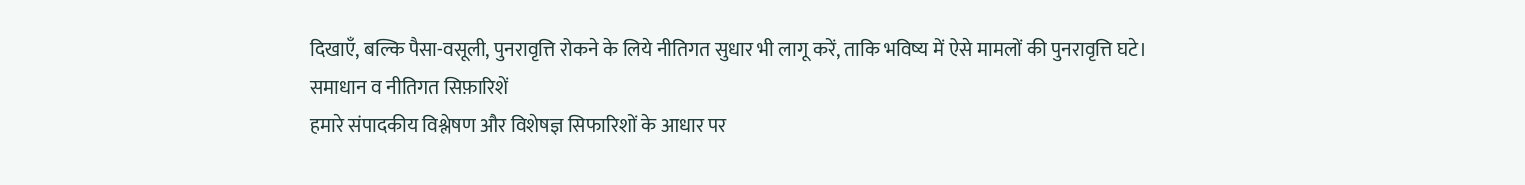दिखाएँ, बल्कि पैसा-वसूली, पुनरावृत्ति रोकने के लिये नीतिगत सुधार भी लागू करें, ताकि भविष्य में ऐसे मामलों की पुनरावृत्ति घटे।
समाधान व नीतिगत सिफ़ारिशें
हमारे संपादकीय विश्लेषण और विशेषज्ञ सिफारिशों के आधार पर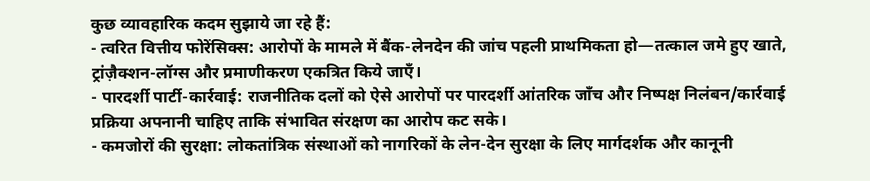कुछ व्यावहारिक कदम सुझाये जा रहे हैं:
- त्वरित वित्तीय फोरेंसिक्स: आरोपों के मामले में बैंक-लेनदेन की जांच पहली प्राथमिकता हो—तत्काल जमे हुए खाते, ट्रांज़ैक्शन-लॉग्स और प्रमाणीकरण एकत्रित किये जाएँ।
- पारदर्शी पार्टी-कार्रवाई: राजनीतिक दलों को ऐसे आरोपों पर पारदर्शी आंतरिक जाँच और निष्पक्ष निलंबन/कार्रवाई प्रक्रिया अपनानी चाहिए ताकि संभावित संरक्षण का आरोप कट सके।
- कमजोरों की सुरक्षा: लोकतांत्रिक संस्थाओं को नागरिकों के लेन-देन सुरक्षा के लिए मार्गदर्शक और कानूनी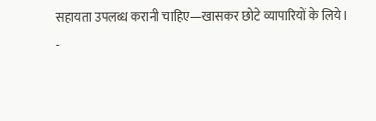सहायता उपलब्ध करानी चाहिए—खासकर छोटे व्यापारियों के लिये।
-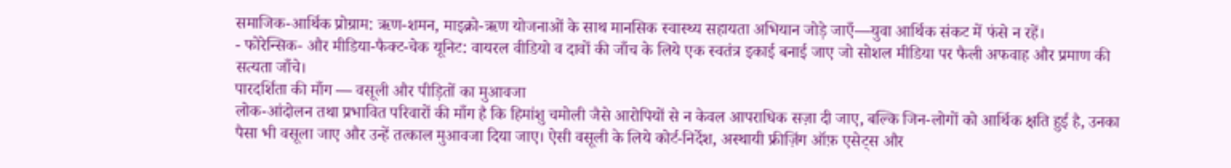समाजिक-आर्थिक प्रोग्राम: ऋण-शमन, माइक्रो-ऋण योजनाओं के साथ मानसिक स्वास्थ्य सहायता अभियान जोड़े जाएँ—युवा आर्थिक संकट में फंसे न रहें।
- फोरेन्सिक- और मीडिया-फैक्ट-चेक यूनिट: वायरल वीडियो व दावों की जाँच के लिये एक स्वतंत्र इकाई बनाई जाए जो सोशल मीडिया पर फैली अफवाह और प्रमाण की सत्यता जाँचे।
पारदर्शिता की माँग — वसूली और पीड़ितों का मुआवजा
लोक-आंदोलन तथा प्रभावित परिवारों की माँग है कि हिमांशु चमोली जैसे आरोपियों से न केवल आपराधिक सज़ा दी जाए, बल्कि जिन-लोगों को आर्थिक क्षति हुई है, उनका पैसा भी वसूला जाए और उन्हें तत्काल मुआवजा दिया जाए। ऐसी वसूली के लिये कोर्ट-निर्देश, अस्थायी फ्रीज़िंग ऑफ़ एसेट्स और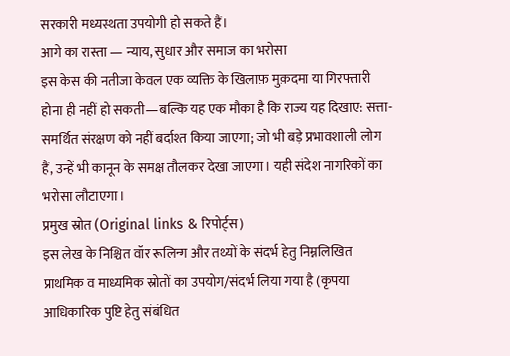सरकारी मध्यस्थता उपयोगी हो सकते हैं।
आगे का रास्ता — न्याय, सुधार और समाज का भरोसा
इस केस की नतीजा केवल एक व्यक्ति के खिलाफ़ मुक़दमा या गिरफ्तारी होना ही नहीं हो सकती—बल्कि यह एक मौका है कि राज्य यह दिखाए: सत्ता-समर्थित संरक्षण को नहीं बर्दाश्त किया जाएगा; जो भी बड़े प्रभावशाली लोग हैं, उन्हें भी कानून के समक्ष तौलकर देखा जाएगा। यही संदेश नागरिकों का भरोसा लौटाएगा।
प्रमुख स्रोत (Original links & रिपोर्ट्स)
इस लेख के निश्चित वॉर रूलिन्ग और तथ्यों के संदर्भ हेतु निम्नलिखित प्राथमिक व माध्यमिक स्रोतों का उपयोग/संदर्भ लिया गया है (कृपया आधिकारिक पुष्टि हेतु संबंधित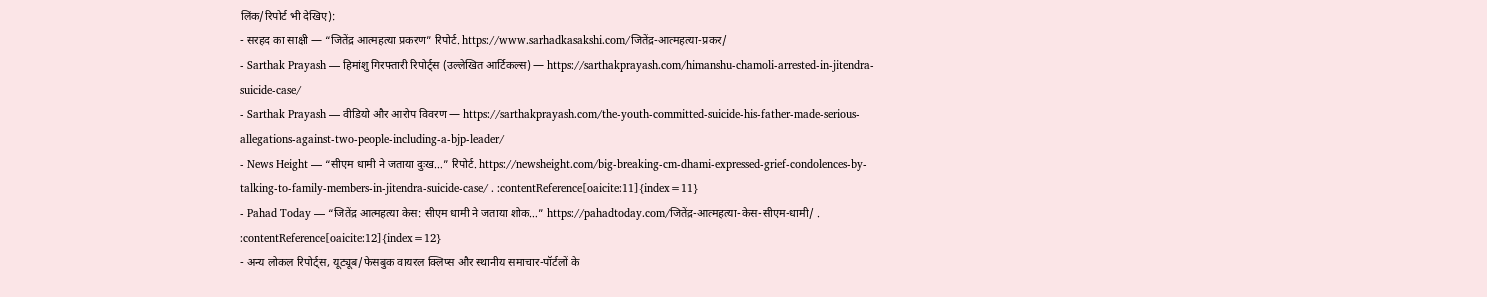लिंक/रिपोर्ट भी देखिए):
- सरहद का साक्षी — “जितेंद्र आत्महत्या प्रकरण” रिपोर्ट. https://www.sarhadkasakshi.com/जितेंद्र-आत्महत्या-प्रकर/
- Sarthak Prayash — हिमांशु गिरफ्तारी रिपोर्ट्स (उल्लेखित आर्टिकल्स) — https://sarthakprayash.com/himanshu-chamoli-arrested-in-jitendra-suicide-case/
- Sarthak Prayash — वीडियो और आरोप विवरण — https://sarthakprayash.com/the-youth-committed-suicide-his-father-made-serious-allegations-against-two-people-including-a-bjp-leader/
- News Height — “सीएम धामी ने जताया दुःख…” रिपोर्ट. https://newsheight.com/big-breaking-cm-dhami-expressed-grief-condolences-by-talking-to-family-members-in-jitendra-suicide-case/ . :contentReference[oaicite:11]{index=11}
- Pahad Today — “जितेंद्र आत्महत्या केस: सीएम धामी ने जताया शोक…” https://pahadtoday.com/जितेंद्र-आत्महत्या-केस-सीएम-धामी/ . :contentReference[oaicite:12]{index=12}
- अन्य लोकल रिपोर्ट्स, यूट्यूब/फेसबुक वायरल क्लिप्स और स्थानीय समाचार-पॉर्टलों के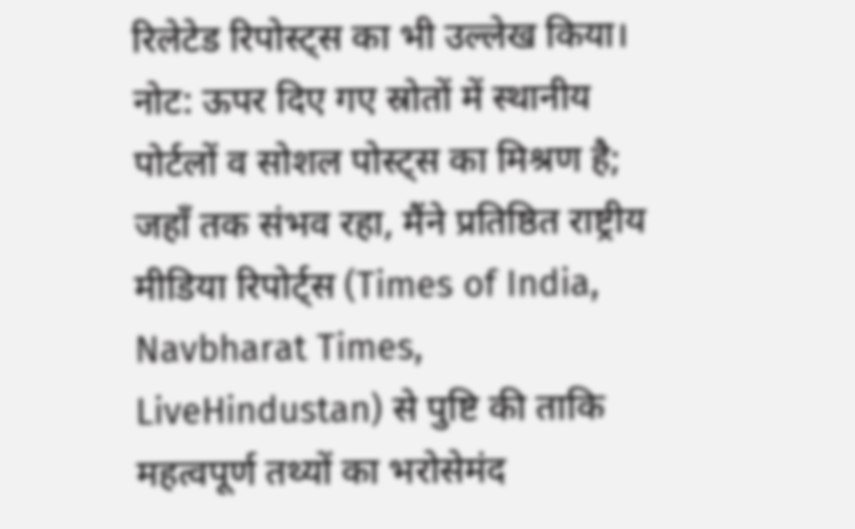रिलेटेड रिपोस्ट्स का भी उल्लेख किया।
नोट: ऊपर दिए गए स्रोतों में स्थानीय पोर्टलों व सोशल पोस्ट्स का मिश्रण है; जहाँ तक संभव रहा, मैंने प्रतिष्ठित राष्ट्रीय मीडिया रिपोर्ट्स (Times of India, Navbharat Times, LiveHindustan) से पुष्टि की ताकि महत्वपूर्ण तथ्यों का भरोसेमंद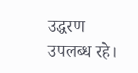उद्धरण उपलब्ध रहे।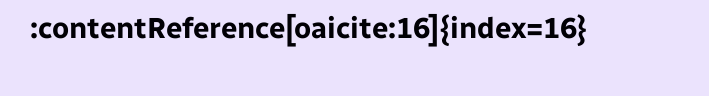:contentReference[oaicite:16]{index=16}